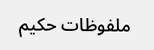ملفوظات حکیم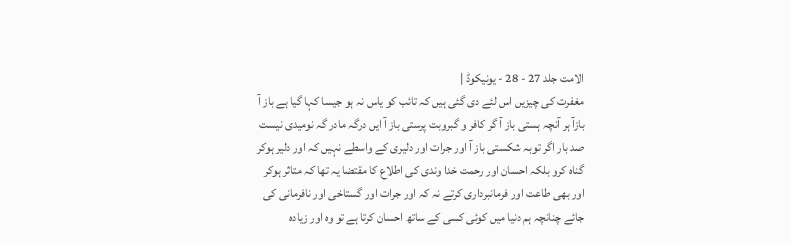الامت جلد 27 - 28 - یونیکوڈ |
مغفرت کی چیزیں اس لئے دی گئی ہیں کہ تائب کو یاس نہ ہو جیسا کہا گیا ہے باز آ بازآ ہر آنچہ ہستی باز آ گر کافر و گبروبت پرستی باز آ ایں درگہ مادر گہ نومیدی نیست صد بار اگر توبہ شکستی باز آ اور جرات اور دلیری کے واسطے نہیں کہ اور دلیر ہوکر گناہ کرو بلکہ احسان اور رحمت خدا وندی کی اطلاع کا مقتضا یہ تھا کہ متاثر ہوکر اور بھی طاعت اور فرمانبرداری کرتے نہ کہ اور جرات اور گستاخی اور نافرمانی کی جائے چنانچہ ہم دنیا میں کوئی کسی کے ساتھ احسان کرتا ہے تو وہ اور زیادہ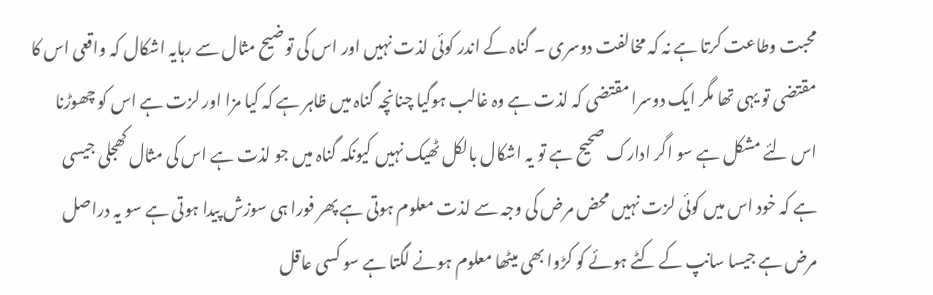محبت وطاعت کرتا ہے نہ کہ مخالفت دوسری ۔ گناہ کے اندر کوئی لذت نہیں اور اس کی توضیح مثال سے رہایہ اشکال کہ واقعی اس کا مقتضی تو یہی تھا مگر ایک دوسرا مقتضی کہ لذت ہے وہ غالب ہوگیا چنانچہ گناہ میں ظاہر ہے کہ کیا مزا اور لزت ہے اس کو چھوڑنا اس لئے مشکل ہے سو اگر ادارک صحیح ہے تو یہ اشکال بالکل ٹھیک نہیں کیونکہ گناہ میں جو لذت ہے اس کی مثال کھجلی جیسی ہے کہ خود اس میں کوئی لزت نہیں محض مرض کی وجہ سے لذت معلوم ہوتی ہے پھر فورا ہی سوزش پیدا ہوتی ہے سو یہ دراصل مرض ہے جیسا سانپ کے کٹے ہوئے کو کڑوا بھی میٹھا معلوم ہونے لگتا ہے سو کسی عاقل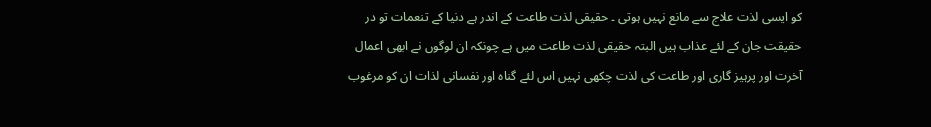کو ایسی لذت علاج سے مانع نہیں ہوتی ۔ حقیقی لذت طاعت کے اندر ہے دنیا کے تنعمات تو در حقیقت جان کے لئے عذاب ہیں البتہ حقیقی لذت طاعت میں ہے چونکہ ان لوگوں نے ابھی اعمال آخرت اور پرہیز گاری اور طاعت کی لذت چکھی نہیں اس لئے گناہ اور نفسانی لذات ان کو مرغوب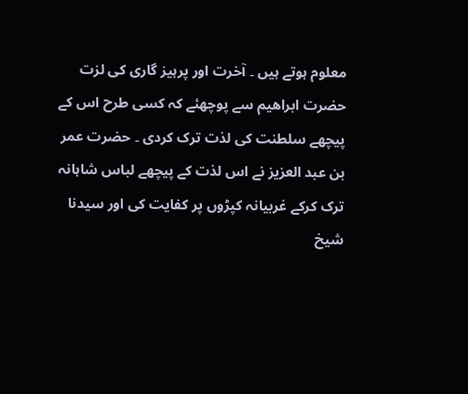معلوم ہوتے ہیں ۔ آخرت اور پرہیز گاری کی لزت حضرت ابراھیم سے پوچھئے کہ کسی طرح اس کے پیچھے سلطنت کی لذت ترک کردی ۔ حضرت عمر بن عبد العزیز نے اس لذت کے پیچھے لباس شاہانہ ترک کرکے غربیانہ کپڑوں پر کفایت کی اور سیدنا شیخ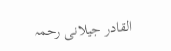القادر جیلانی رحمہ